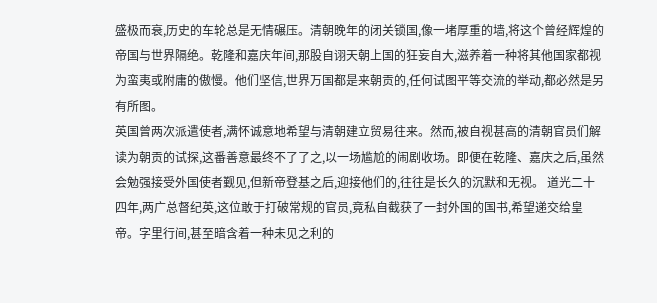盛极而衰,历史的车轮总是无情碾压。清朝晚年的闭关锁国,像一堵厚重的墙,将这个曾经辉煌的帝国与世界隔绝。乾隆和嘉庆年间,那股自诩天朝上国的狂妄自大,滋养着一种将其他国家都视为蛮夷或附庸的傲慢。他们坚信,世界万国都是来朝贡的,任何试图平等交流的举动,都必然是另有所图。
英国曾两次派遣使者,满怀诚意地希望与清朝建立贸易往来。然而,被自视甚高的清朝官员们解读为朝贡的试探,这番善意最终不了了之,以一场尴尬的闹剧收场。即便在乾隆、嘉庆之后,虽然会勉强接受外国使者觐见,但新帝登基之后,迎接他们的,往往是长久的沉默和无视。 道光二十四年,两广总督纪英,这位敢于打破常规的官员,竟私自截获了一封外国的国书,希望递交给皇帝。字里行间,甚至暗含着一种未见之利的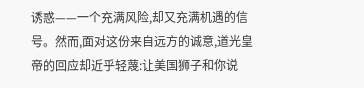诱惑——一个充满风险,却又充满机遇的信号。然而,面对这份来自远方的诚意,道光皇帝的回应却近乎轻蔑:让美国狮子和你说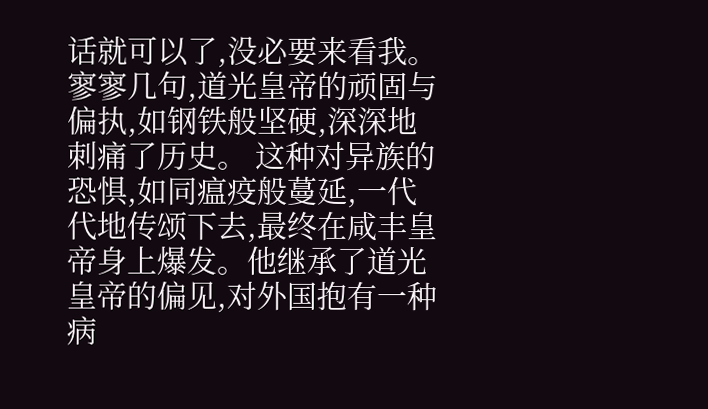话就可以了,没必要来看我。 寥寥几句,道光皇帝的顽固与偏执,如钢铁般坚硬,深深地刺痛了历史。 这种对异族的恐惧,如同瘟疫般蔓延,一代代地传颂下去,最终在咸丰皇帝身上爆发。他继承了道光皇帝的偏见,对外国抱有一种病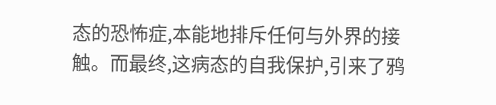态的恐怖症,本能地排斥任何与外界的接触。而最终,这病态的自我保护,引来了鸦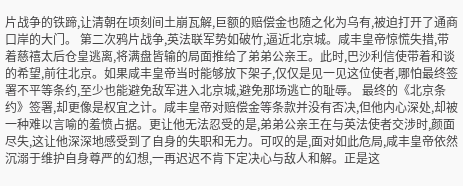片战争的铁蹄,让清朝在顷刻间土崩瓦解,巨额的赔偿金也随之化为乌有,被迫打开了通商口岸的大门。 第二次鸦片战争,英法联军势如破竹,逼近北京城。咸丰皇帝惊慌失措,带着慈禧太后仓皇逃离,将满盘皆输的局面推给了弟弟公亲王。此时,巴沙利信使带着和谈的希望,前往北京。如果咸丰皇帝当时能够放下架子,仅仅是见一见这位使者,哪怕最终签署不平等条约,至少也能避免敌军进入北京城,避免那场逃亡的耻辱。 最终的《北京条约》签署,却更像是权宜之计。咸丰皇帝对赔偿金等条款并没有否决,但他内心深处,却被一种难以言喻的羞愤占据。更让他无法忍受的是,弟弟公亲王在与英法使者交涉时,颜面尽失,这让他深深地感受到了自身的失职和无力。可叹的是,面对如此危局,咸丰皇帝依然沉溺于维护自身尊严的幻想,一再迟迟不肯下定决心与敌人和解。正是这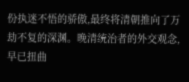份执迷不悟的骄傲,最终将清朝推向了万劫不复的深渊。晚清统治者的外交观念,早已扭曲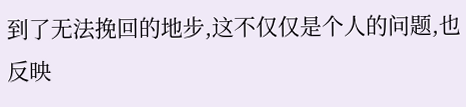到了无法挽回的地步,这不仅仅是个人的问题,也反映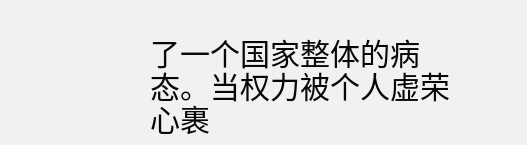了一个国家整体的病态。当权力被个人虚荣心裹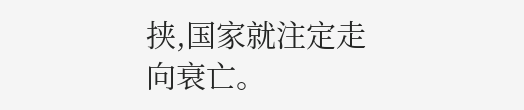挟,国家就注定走向衰亡。